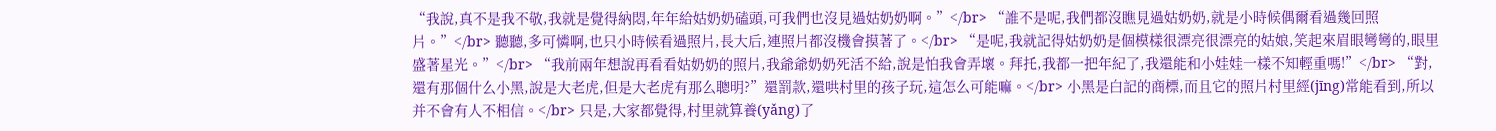“我說,真不是我不敬,我就是覺得納悶,年年給姑奶奶磕頭,可我們也沒見過姑奶奶啊。”</br> “誰不是呢,我們都沒瞧見過姑奶奶,就是小時候偶爾看過幾回照片。”</br> 聽聽,多可憐啊,也只小時候看過照片,長大后,連照片都沒機會摸著了。</br> “是呢,我就記得姑奶奶是個模樣很漂亮很漂亮的姑娘,笑起來眉眼彎彎的,眼里盛著星光。”</br> “我前兩年想說再看看姑奶奶的照片,我爺爺奶奶死活不給,說是怕我會弄壞。拜托,我都一把年紀了,我還能和小娃娃一樣不知輕重嗎!”</br> “對,還有那個什么小黑,說是大老虎,但是大老虎有那么聰明?”還罰款,還哄村里的孩子玩,這怎么可能嘛。</br> 小黑是白記的商標,而且它的照片村里經(jīng)常能看到,所以并不會有人不相信。</br> 只是,大家都覺得,村里就算養(yǎng)了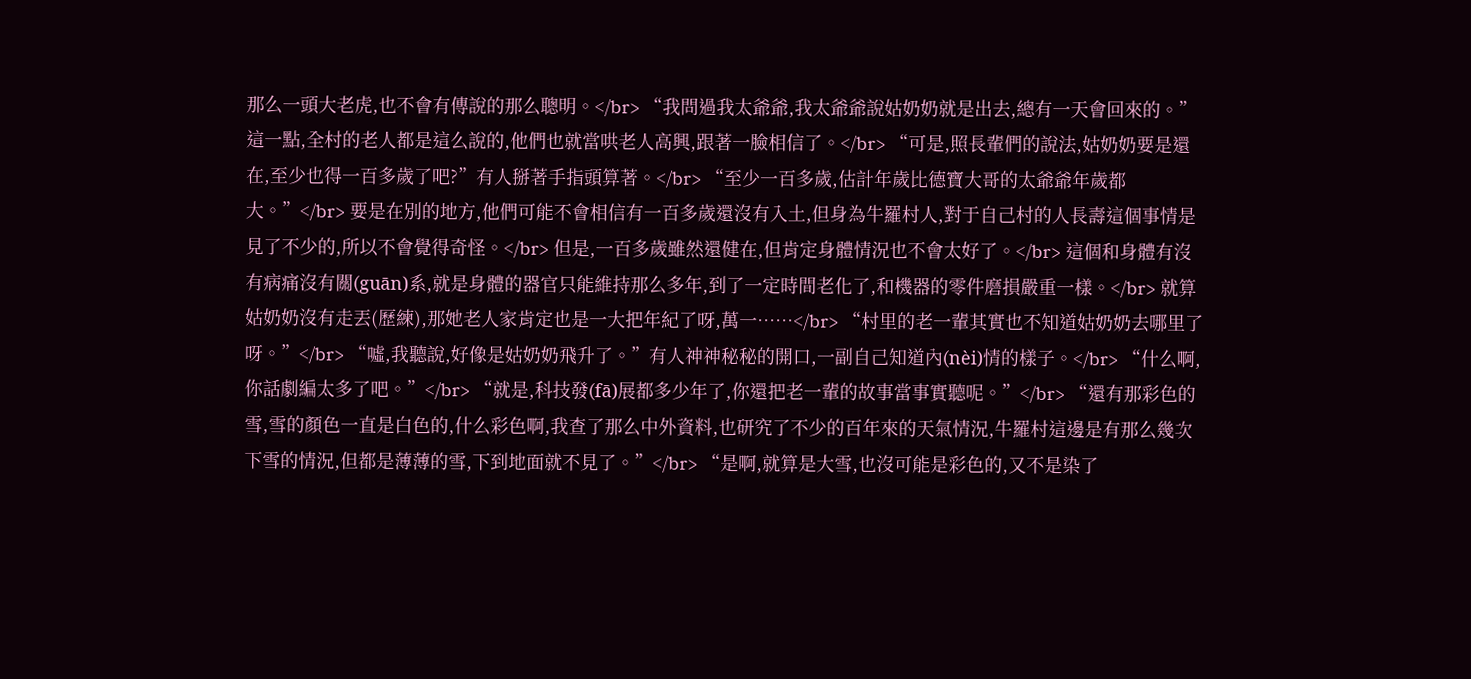那么一頭大老虎,也不會有傳說的那么聰明。</br> “我問過我太爺爺,我太爺爺說姑奶奶就是出去,總有一天會回來的。”這一點,全村的老人都是這么說的,他們也就當哄老人高興,跟著一臉相信了。</br> “可是,照長輩們的說法,姑奶奶要是還在,至少也得一百多歲了吧?”有人掰著手指頭算著。</br> “至少一百多歲,估計年歲比德寶大哥的太爺爺年歲都大。”</br> 要是在別的地方,他們可能不會相信有一百多歲還沒有入土,但身為牛羅村人,對于自己村的人長壽這個事情是見了不少的,所以不會覺得奇怪。</br> 但是,一百多歲雖然還健在,但肯定身體情況也不會太好了。</br> 這個和身體有沒有病痛沒有關(guān)系,就是身體的器官只能維持那么多年,到了一定時間老化了,和機器的零件磨損嚴重一樣。</br> 就算姑奶奶沒有走丟(歷練),那她老人家肯定也是一大把年紀了呀,萬一……</br> “村里的老一輩其實也不知道姑奶奶去哪里了呀。”</br> “噓,我聽說,好像是姑奶奶飛升了。”有人神神秘秘的開口,一副自己知道內(nèi)情的樣子。</br> “什么啊,你話劇編太多了吧。”</br> “就是,科技發(fā)展都多少年了,你還把老一輩的故事當事實聽呢。”</br> “還有那彩色的雪,雪的顏色一直是白色的,什么彩色啊,我查了那么中外資料,也研究了不少的百年來的天氣情況,牛羅村這邊是有那么幾次下雪的情況,但都是薄薄的雪,下到地面就不見了。”</br> “是啊,就算是大雪,也沒可能是彩色的,又不是染了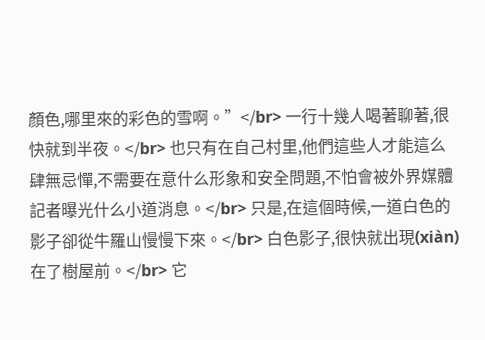顏色,哪里來的彩色的雪啊。”</br> 一行十幾人喝著聊著,很快就到半夜。</br> 也只有在自己村里,他們這些人才能這么肆無忌憚,不需要在意什么形象和安全問題,不怕會被外界媒體記者曝光什么小道消息。</br> 只是,在這個時候,一道白色的影子卻從牛羅山慢慢下來。</br> 白色影子,很快就出現(xiàn)在了樹屋前。</br> 它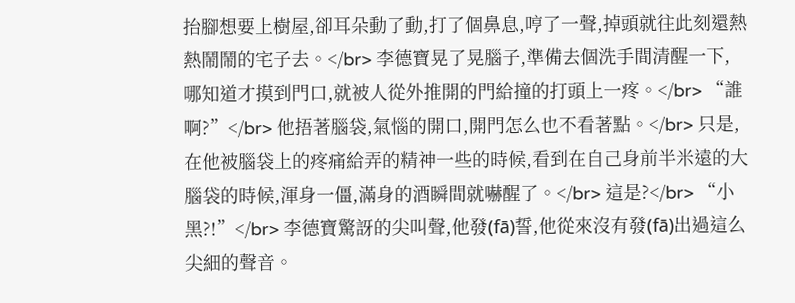抬腳想要上樹屋,卻耳朵動了動,打了個鼻息,哼了一聲,掉頭就往此刻還熱熱鬧鬧的宅子去。</br> 李德寶晃了晃腦子,準備去個洗手間清醒一下,哪知道才摸到門口,就被人從外推開的門給撞的打頭上一疼。</br> “誰啊?”</br> 他捂著腦袋,氣惱的開口,開門怎么也不看著點。</br> 只是,在他被腦袋上的疼痛給弄的精神一些的時候,看到在自己身前半米遠的大腦袋的時候,渾身一僵,滿身的酒瞬間就嚇醒了。</br> 這是?</br> “小黑?!”</br> 李德寶驚訝的尖叫聲,他發(fā)誓,他從來沒有發(fā)出過這么尖細的聲音。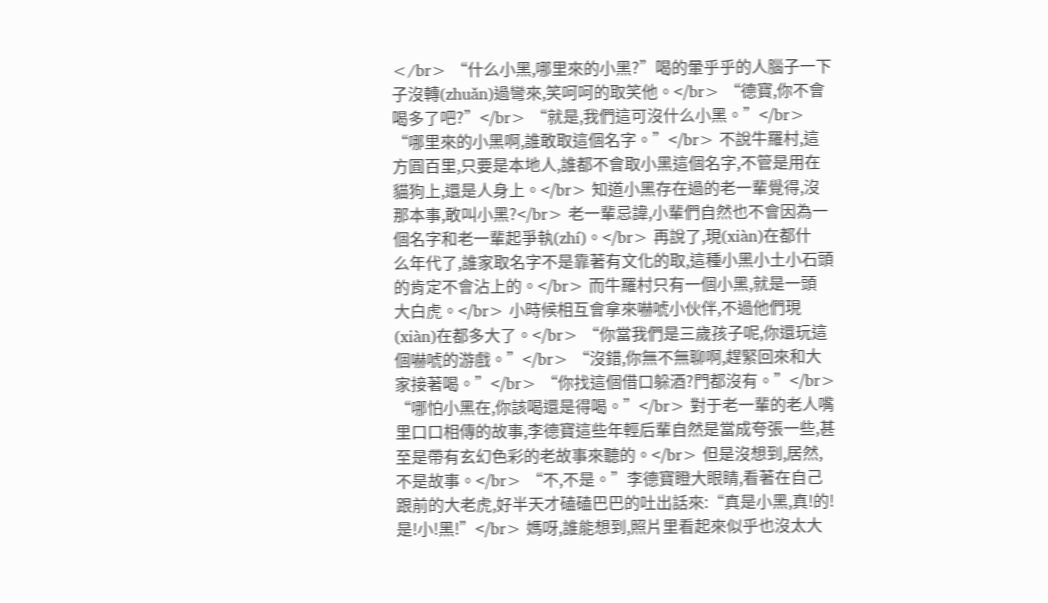</br> “什么小黑,哪里來的小黑?”喝的暈乎乎的人腦子一下子沒轉(zhuǎn)過彎來,笑呵呵的取笑他。</br> “德寶,你不會喝多了吧?”</br> “就是,我們這可沒什么小黑。”</br> “哪里來的小黑啊,誰敢取這個名字。”</br> 不說牛羅村,這方圓百里,只要是本地人,誰都不會取小黑這個名字,不管是用在貓狗上,還是人身上。</br> 知道小黑存在過的老一輩覺得,沒那本事,敢叫小黑?</br> 老一輩忌諱,小輩們自然也不會因為一個名字和老一輩起爭執(zhí)。</br> 再說了,現(xiàn)在都什么年代了,誰家取名字不是靠著有文化的取,這種小黑小土小石頭的肯定不會沾上的。</br> 而牛羅村只有一個小黑,就是一頭大白虎。</br> 小時候相互會拿來嚇唬小伙伴,不過他們現(xiàn)在都多大了。</br> “你當我們是三歲孩子呢,你還玩這個嚇唬的游戲。”</br> “沒錯,你無不無聊啊,趕緊回來和大家接著喝。”</br> “你找這個借口躲酒?門都沒有。”</br> “哪怕小黑在,你該喝還是得喝。”</br> 對于老一輩的老人嘴里口口相傳的故事,李德寶這些年輕后輩自然是當成夸張一些,甚至是帶有玄幻色彩的老故事來聽的。</br> 但是沒想到,居然,不是故事。</br> “不,不是。”李德寶瞪大眼睛,看著在自己跟前的大老虎,好半天才磕磕巴巴的吐出話來:“真是小黑,真!的!是!小!黑!”</br> 媽呀,誰能想到,照片里看起來似乎也沒太大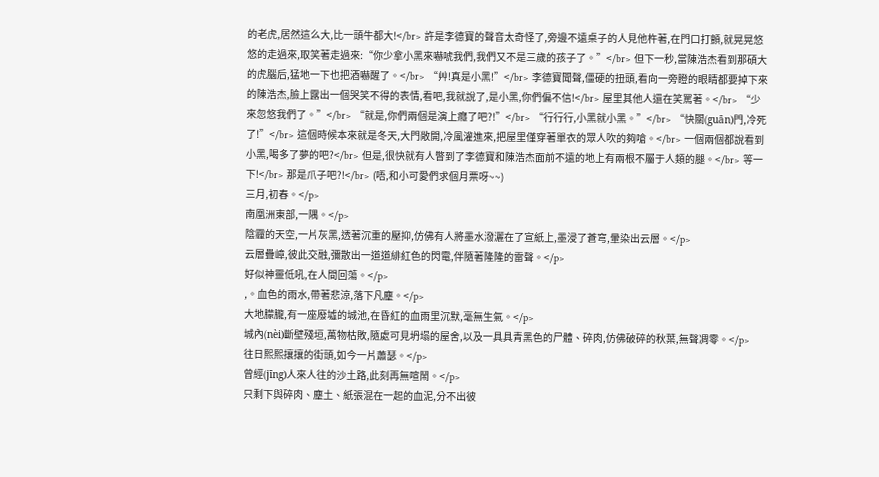的老虎,居然這么大,比一頭牛都大!</br> 許是李德寶的聲音太奇怪了,旁邊不遠桌子的人見他杵著,在門口打顫,就晃晃悠悠的走過來,取笑著走過來:“你少拿小黑來嚇唬我們,我們又不是三歲的孩子了。”</br> 但下一秒,當陳浩杰看到那碩大的虎腦后,猛地一下也把酒嚇醒了。</br> “艸!真是小黑!”</br> 李德寶聞聲,僵硬的扭頭,看向一旁瞪的眼睛都要掉下來的陳浩杰,臉上露出一個哭笑不得的表情,看吧,我就說了,是小黑,你們偏不信!</br> 屋里其他人還在笑罵著。</br> “少來忽悠我們了。”</br> “就是,你們兩個是演上癮了吧?!”</br> “行行行,小黑就小黑。”</br> “快關(guān)門,冷死了!”</br> 這個時候本來就是冬天,大門敞開,冷風灌進來,把屋里僅穿著單衣的眾人吹的夠嗆。</br> 一個兩個都說看到小黑,喝多了夢的吧?</br> 但是,很快就有人瞥到了李德寶和陳浩杰面前不遠的地上有兩根不屬于人類的腿。</br> 等一下!</br> 那是爪子吧?!</br> (唔,和小可愛們求個月票呀~~)
三月,初春。</p>
南凰洲東部,一隅。</p>
陰霾的天空,一片灰黑,透著沉重的壓抑,仿佛有人將墨水潑灑在了宣紙上,墨浸了蒼穹,暈染出云層。</p>
云層疊嶂,彼此交融,彌散出一道道緋紅色的閃電,伴隨著隆隆的雷聲。</p>
好似神靈低吼,在人間回蕩。</p>
,。血色的雨水,帶著悲涼,落下凡塵。</p>
大地朦朧,有一座廢墟的城池,在昏紅的血雨里沉默,毫無生氣。</p>
城內(nèi)斷壁殘垣,萬物枯敗,隨處可見坍塌的屋舍,以及一具具青黑色的尸體、碎肉,仿佛破碎的秋葉,無聲凋零。</p>
往日熙熙攘攘的街頭,如今一片蕭瑟。</p>
曾經(jīng)人來人往的沙土路,此刻再無喧鬧。</p>
只剩下與碎肉、塵土、紙張混在一起的血泥,分不出彼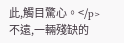此,觸目驚心。</p>
不遠,一輛殘缺的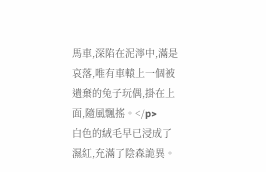馬車,深陷在泥濘中,滿是哀落,唯有車轅上一個被遺棄的兔子玩偶,掛在上面,隨風飄搖。</p>
白色的絨毛早已浸成了濕紅,充滿了陰森詭異。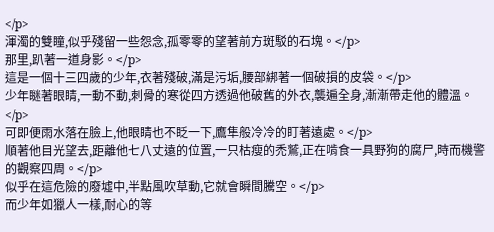</p>
渾濁的雙瞳,似乎殘留一些怨念,孤零零的望著前方斑駁的石塊。</p>
那里,趴著一道身影。</p>
這是一個十三四歲的少年,衣著殘破,滿是污垢,腰部綁著一個破損的皮袋。</p>
少年瞇著眼睛,一動不動,刺骨的寒從四方透過他破舊的外衣,襲遍全身,漸漸帶走他的體溫。</p>
可即便雨水落在臉上,他眼睛也不眨一下,鷹隼般冷冷的盯著遠處。</p>
順著他目光望去,距離他七八丈遠的位置,一只枯瘦的禿鷲,正在啃食一具野狗的腐尸,時而機警的觀察四周。</p>
似乎在這危險的廢墟中,半點風吹草動,它就會瞬間騰空。</p>
而少年如獵人一樣,耐心的等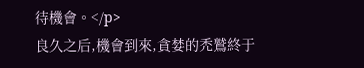待機會。</p>
良久之后,機會到來,貪婪的禿鷲終于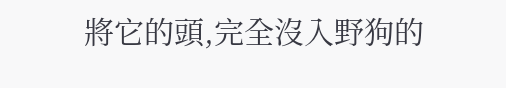將它的頭,完全沒入野狗的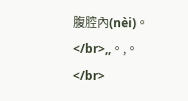腹腔內(nèi)。</br>,,。,。</br>